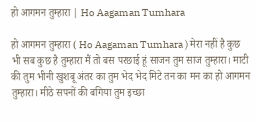हो आगमन तुम्हारा | Ho Aagaman Tumhara

हो आगमन तुम्हारा ( Ho Aagaman Tumhara ) मेरा नहीं है कुछ भी सब कुछ है तुम्हारा मैं तो बस परछाई हूं साजन तुम साज तुम्हारा। माटी की तुम भीनी खुशबू अंतर का तुम भेद भेद मिटे तन का मन का हो आगमन तुम्हारा। मीठे सपनों की बगिया तुम इच्छा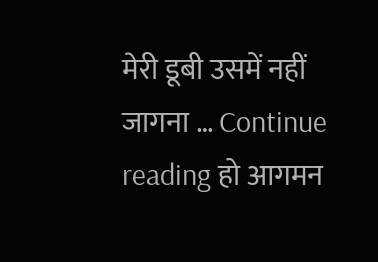मेरी डूबी उसमें नहीं जागना … Continue reading हो आगमन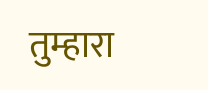तुम्हारा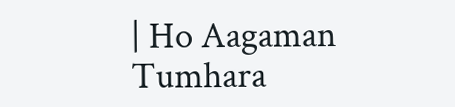| Ho Aagaman Tumhara